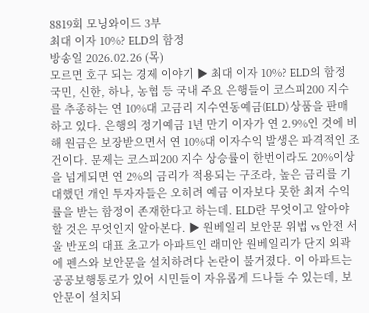8819회 모닝와이드 3부
최대 이자 10%? ELD의 함정
방송일 2026.02.26 (목)
모르면 호구 되는 경제 이야기 ▶ 최대 이자 10%? ELD의 함정 국민, 신한, 하나, 농협 등 국내 주요 은행들이 코스피200 지수를 추종하는 연 10%대 고금리 지수연동예금(ELD) 상품을 판매하고 있다. 은행의 정기예금 1년 만기 이자가 연 2.9%인 것에 비해 원금은 보장받으면서 연 10%대 이자수익 발생은 파격적인 조건이다. 문제는 코스피200 지수 상승률이 한번이라도 20%이상을 넘게되면 연 2%의 금리가 적용되는 구조라, 높은 금리를 기대했던 개인 투자자들은 오히려 예금 이자보다 못한 최저 수익률을 받는 함정이 존재한다고 하는데. ELD란 무엇이고 알아야 할 것은 무엇인지 알아본다. ▶ 원베일리 보안문 위법 vs 안전 서울 반포의 대표 초고가 아파트인 래미안 원베일리가 단지 외곽에 펜스와 보안문을 설치하려다 논란이 불거졌다. 이 아파트는 공공보행통로가 있어 시민들이 자유롭게 드나들 수 있는데, 보안문이 설치되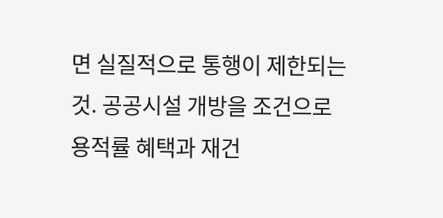면 실질적으로 통행이 제한되는 것. 공공시설 개방을 조건으로 용적률 혜택과 재건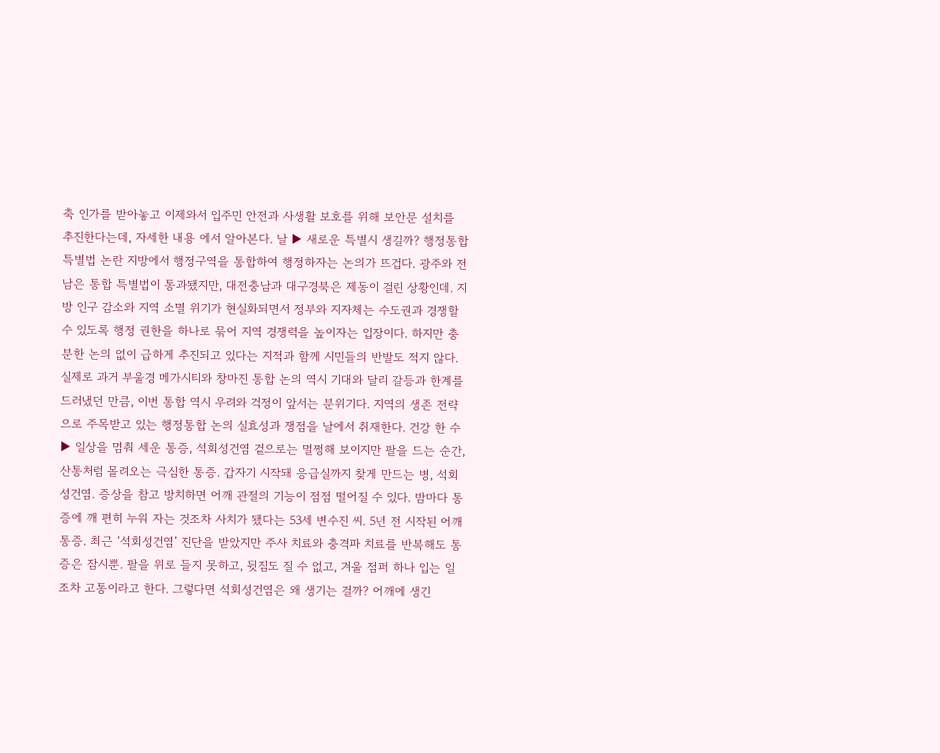축 인가를 받아놓고 이제와서 입주민 안전과 사생활 보호를 위해 보안문 설치를 추진한다는데, 자세한 내용 에서 알아본다. 날 ▶ 새로운 특별시 생길까? 행정통합 특별법 논란 지방에서 행정구역을 통합하여 행정하자는 논의가 뜨겁다. 광주와 전남은 통합 특별법이 통과됐지만, 대전충남과 대구경북은 제동이 걸린 상황인데. 지방 인구 감소와 지역 소멸 위기가 현실화되면서 정부와 지자체는 수도권과 경쟁할 수 있도록 행정 권한을 하나로 묶어 지역 경쟁력을 높이자는 입장이다. 하지만 충분한 논의 없이 급하게 추진되고 있다는 지적과 함께 시민들의 반발도 적지 않다. 실제로 과거 부울경 메가시티와 창마진 통합 논의 역시 기대와 달리 갈등과 한계를 드러냈던 만큼, 이번 통합 역시 우려와 걱정이 앞서는 분위기다. 지역의 생존 전략으로 주목받고 있는 행정통합 논의 실효성과 쟁점을 날에서 취재한다. 건강 한 수 ▶ 일상을 멈춰 세운 통증, 석회성건염 겉으로는 멀쩡해 보이지만 팔을 드는 순간, 산통처럼 몰려오는 극심한 통증. 갑자기 시작돼 응급실까지 찾게 만드는 병, 석회성건염. 증상을 참고 방치하면 어깨 관절의 기능이 점점 떨어질 수 있다. 밤마다 통증에 깨 편히 누워 자는 것조차 사치가 됐다는 53세 변수진 씨. 5년 전 시작된 어깨 통증. 최근 ‘석회성건염’ 진단을 받았지만 주사 치료와 충격파 치료를 반복해도 통증은 잠시뿐. 팔을 위로 들지 못하고, 뒷짐도 질 수 없고, 겨울 점퍼 하나 입는 일조차 고통이라고 한다. 그렇다면 석회성건염은 왜 생기는 걸까? 어깨에 생긴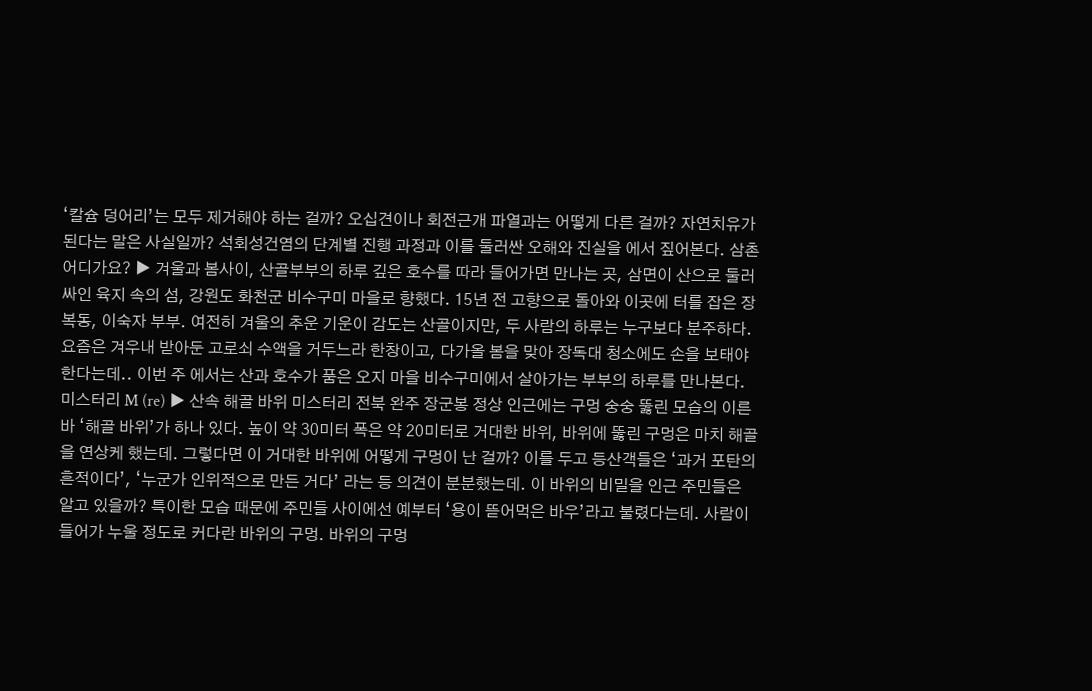‘칼슘 덩어리’는 모두 제거해야 하는 걸까? 오십견이나 회전근개 파열과는 어떻게 다른 걸까? 자연치유가 된다는 말은 사실일까? 석회성건염의 단계별 진행 과정과 이를 둘러싼 오해와 진실을 에서 짚어본다. 삼촌 어디가요? ▶ 겨울과 봄사이, 산골부부의 하루 깊은 호수를 따라 들어가면 만나는 곳, 삼면이 산으로 둘러싸인 육지 속의 섬, 강원도 화천군 비수구미 마을로 향했다. 15년 전 고향으로 돌아와 이곳에 터를 잡은 장복동, 이숙자 부부. 여전히 겨울의 추운 기운이 감도는 산골이지만, 두 사람의 하루는 누구보다 분주하다. 요즘은 겨우내 받아둔 고로쇠 수액을 거두느라 한창이고, 다가올 봄을 맞아 장독대 청소에도 손을 보태야 한다는데.. 이번 주 에서는 산과 호수가 품은 오지 마을 비수구미에서 살아가는 부부의 하루를 만나본다. 미스터리 M (re) ▶ 산속 해골 바위 미스터리 전북 완주 장군봉 정상 인근에는 구멍 숭숭 뚫린 모습의 이른바 ‘해골 바위’가 하나 있다. 높이 약 30미터 폭은 약 20미터로 거대한 바위, 바위에 뚫린 구멍은 마치 해골을 연상케 했는데. 그렇다면 이 거대한 바위에 어떻게 구멍이 난 걸까? 이를 두고 등산객들은 ‘과거 포탄의 흔적이다’, ‘누군가 인위적으로 만든 거다’ 라는 등 의견이 분분했는데. 이 바위의 비밀을 인근 주민들은 알고 있을까? 특이한 모습 때문에 주민들 사이에선 예부터 ‘용이 뜯어먹은 바우’라고 불렸다는데. 사람이 들어가 누울 정도로 커다란 바위의 구멍. 바위의 구멍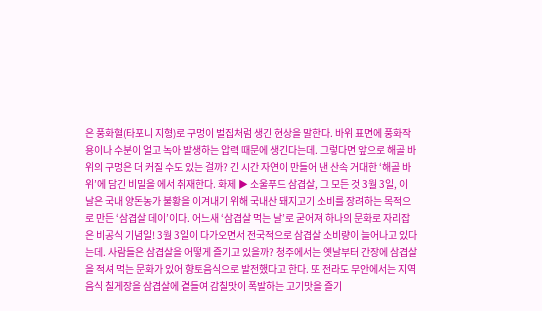은 풍화혈(타포니 지형)로 구멍이 벌집처럼 생긴 현상을 말한다. 바위 표면에 풍화작용이나 수분이 얼고 녹아 발생하는 압력 때문에 생긴다는데. 그렇다면 앞으로 해골 바위의 구멍은 더 커질 수도 있는 걸까? 긴 시간 자연이 만들어 낸 산속 거대한 ‘해골 바위’에 담긴 비밀을 에서 취재한다. 화제 ▶ 소울푸드 삼겹살, 그 모든 것 3월 3일, 이 날은 국내 양돈농가 불황을 이겨내기 위해 국내산 돼지고기 소비를 장려하는 목적으로 만든 ‘삼겹살 데이’이다. 어느새 ‘삼겹살 먹는 날’로 굳어져 하나의 문화로 자리잡은 비공식 기념일! 3월 3일이 다가오면서 전국적으로 삼겹살 소비량이 늘어나고 있다는데. 사람들은 삼겹살을 어떻게 즐기고 있을까? 청주에서는 옛날부터 간장에 삼겹살을 적셔 먹는 문화가 있어 향토음식으로 발전했다고 한다. 또 전라도 무안에서는 지역 음식 칠게장을 삼겹살에 곁들여 감칠맛이 폭발하는 고기맛을 즐기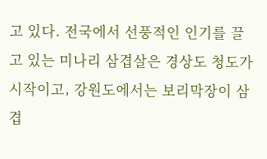고 있다. 전국에서 선풍적인 인기를 끌고 있는 미나리 삼겹살은 경상도 청도가 시작이고, 강원도에서는 보리막장이 삼겹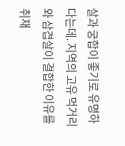살과 궁합이 좋기로 유명하다는데. 지역의 고유 먹거리와 삼겹살이 결합한 이유를 취재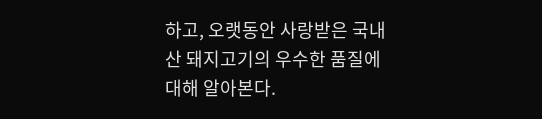하고, 오랫동안 사랑받은 국내산 돼지고기의 우수한 품질에 대해 알아본다.